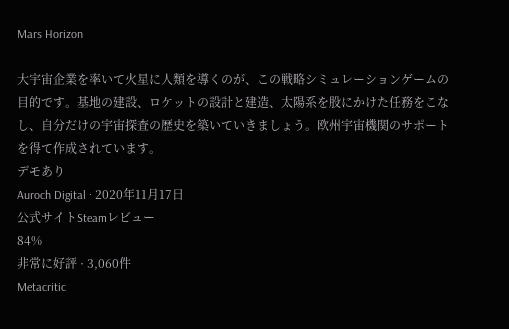Mars Horizon

大宇宙企業を率いて火星に人類を導くのが、この戦略シミュレーションゲームの目的です。基地の建設、ロケットの設計と建造、太陽系を股にかけた任務をこなし、自分だけの宇宙探査の歴史を築いていきましょう。欧州宇宙機関のサポートを得て作成されています。
デモあり
Auroch Digital · 2020年11月17日
公式サイトSteamレビュー
84%
非常に好評 · 3,060件
Metacritic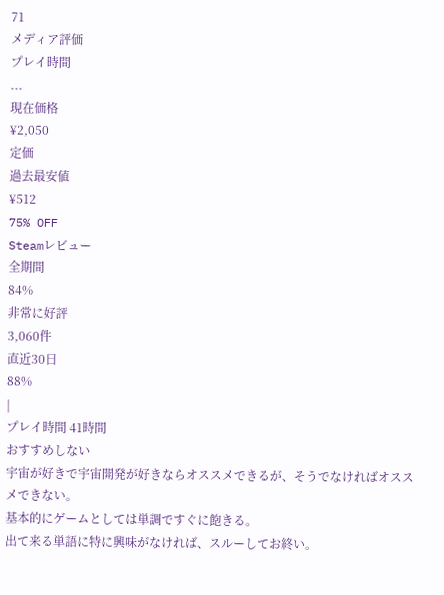71
メディア評価
プレイ時間
...
現在価格
¥2,050
定価
過去最安値
¥512
75% OFF
Steamレビュー
全期間
84%
非常に好評
3,060件
直近30日
88%
|
プレイ時間 41時間
おすすめしない
宇宙が好きで宇宙開発が好きならオススメできるが、そうでなければオススメできない。
基本的にゲームとしては単調ですぐに飽きる。
出て来る単語に特に興味がなければ、スルーしてお終い。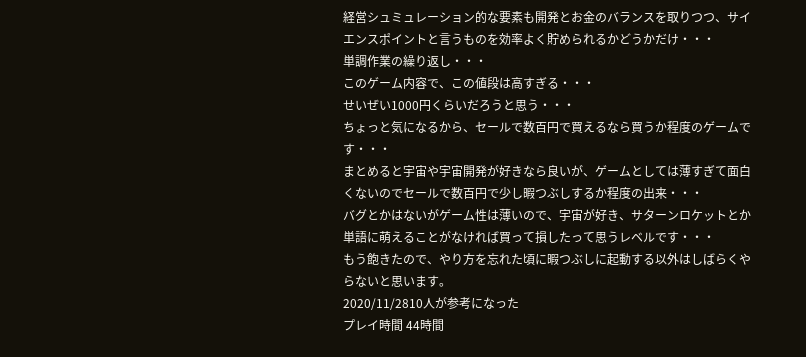経営シュミュレーション的な要素も開発とお金のバランスを取りつつ、サイエンスポイントと言うものを効率よく貯められるかどうかだけ・・・
単調作業の繰り返し・・・
このゲーム内容で、この値段は高すぎる・・・
せいぜい1000円くらいだろうと思う・・・
ちょっと気になるから、セールで数百円で買えるなら買うか程度のゲームです・・・
まとめると宇宙や宇宙開発が好きなら良いが、ゲームとしては薄すぎて面白くないのでセールで数百円で少し暇つぶしするか程度の出来・・・
バグとかはないがゲーム性は薄いので、宇宙が好き、サターンロケットとか単語に萌えることがなければ買って損したって思うレベルです・・・
もう飽きたので、やり方を忘れた頃に暇つぶしに起動する以外はしばらくやらないと思います。
2020/11/2810人が参考になった
プレイ時間 44時間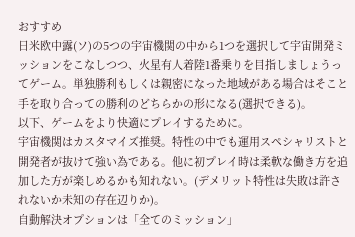おすすめ
日米欧中露(ソ)の5つの宇宙機関の中から1つを選択して宇宙開発ミッションをこなしつつ、火星有人着陸1番乗りを目指しましょうってゲーム。単独勝利もしくは親密になった地域がある場合はそこと手を取り合っての勝利のどちらかの形になる(選択できる)。
以下、ゲームをより快適にプレイするために。
宇宙機関はカスタマイズ推奨。特性の中でも運用スペシャリストと開発者が抜けて強い為である。他に初プレイ時は柔軟な働き方を追加した方が楽しめるかも知れない。(デメリット特性は失敗は許されないか未知の存在辺りか)。
自動解決オプションは「全てのミッション」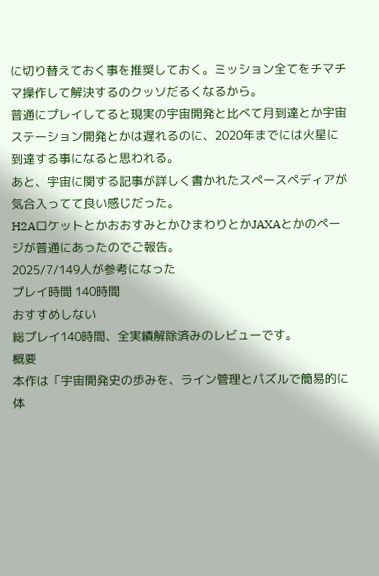に切り替えておく事を推奨しておく。ミッション全てをチマチマ操作して解決するのクッソだるくなるから。
普通にプレイしてると現実の宇宙開発と比べて月到達とか宇宙ステーション開発とかは遅れるのに、2020年までには火星に到達する事になると思われる。
あと、宇宙に関する記事が詳しく書かれたスペースペディアが気合入ってて良い感じだった。
H2AロケットとかおおすみとかひまわりとかJAXAとかのページが普通にあったのでご報告。
2025/7/149人が参考になった
プレイ時間 140時間
おすすめしない
総プレイ140時間、全実績解除済みのレビューです。
概要
本作は「宇宙開発史の歩みを、ライン管理とパズルで簡易的に体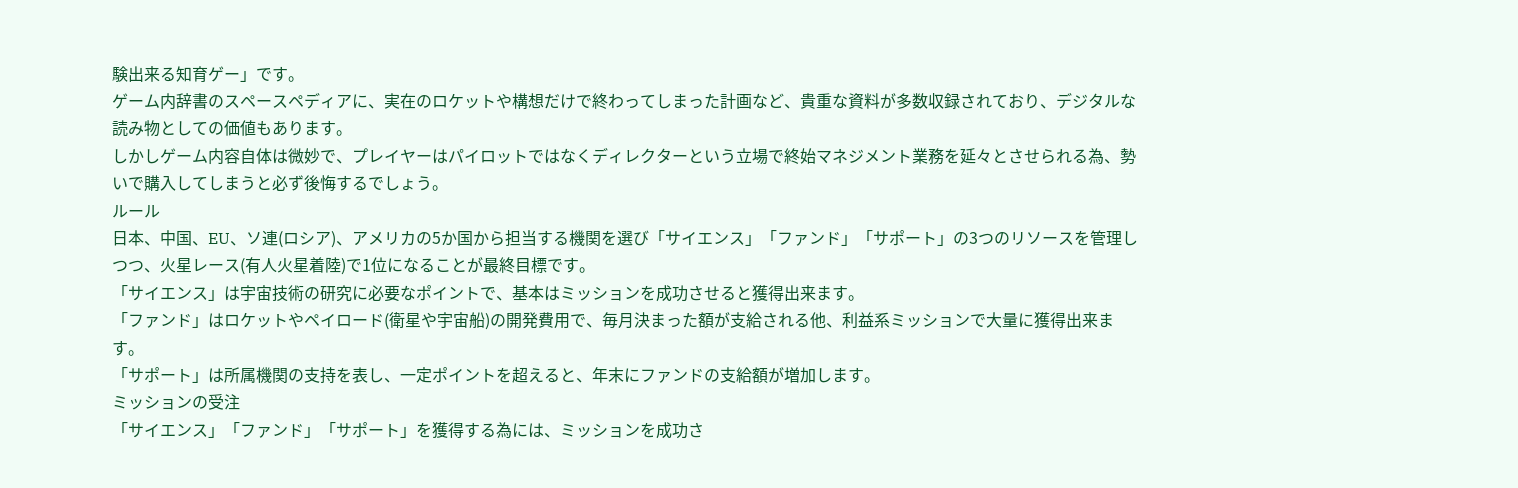験出来る知育ゲー」です。
ゲーム内辞書のスペースペディアに、実在のロケットや構想だけで終わってしまった計画など、貴重な資料が多数収録されており、デジタルな読み物としての価値もあります。
しかしゲーム内容自体は微妙で、プレイヤーはパイロットではなくディレクターという立場で終始マネジメント業務を延々とさせられる為、勢いで購入してしまうと必ず後悔するでしょう。
ルール
日本、中国、EU、ソ連(ロシア)、アメリカの5か国から担当する機関を選び「サイエンス」「ファンド」「サポート」の3つのリソースを管理しつつ、火星レース(有人火星着陸)で1位になることが最終目標です。
「サイエンス」は宇宙技術の研究に必要なポイントで、基本はミッションを成功させると獲得出来ます。
「ファンド」はロケットやペイロード(衛星や宇宙船)の開発費用で、毎月決まった額が支給される他、利益系ミッションで大量に獲得出来ます。
「サポート」は所属機関の支持を表し、一定ポイントを超えると、年末にファンドの支給額が増加します。
ミッションの受注
「サイエンス」「ファンド」「サポート」を獲得する為には、ミッションを成功さ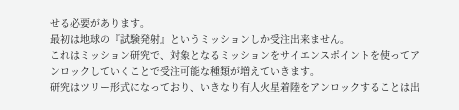せる必要があります。
最初は地球の『試験発射』というミッションしか受注出来ません。
これはミッション研究で、対象となるミッションをサイエンスポイントを使ってアンロックしていくことで受注可能な種類が増えていきます。
研究はツリー形式になっており、いきなり有人火星着陸をアンロックすることは出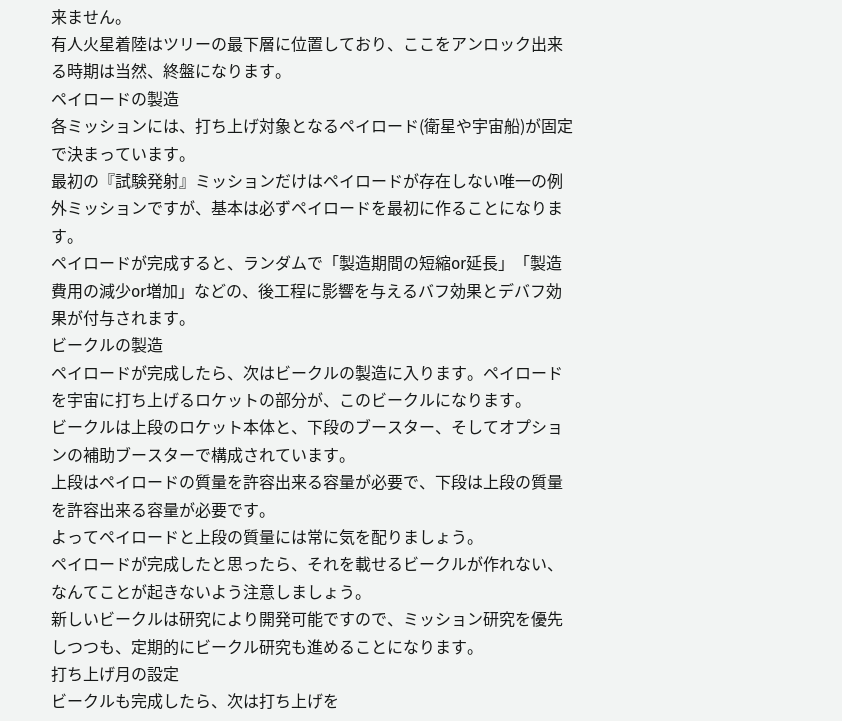来ません。
有人火星着陸はツリーの最下層に位置しており、ここをアンロック出来る時期は当然、終盤になります。
ペイロードの製造
各ミッションには、打ち上げ対象となるペイロード(衛星や宇宙船)が固定で決まっています。
最初の『試験発射』ミッションだけはペイロードが存在しない唯一の例外ミッションですが、基本は必ずペイロードを最初に作ることになります。
ペイロードが完成すると、ランダムで「製造期間の短縮or延長」「製造費用の減少or増加」などの、後工程に影響を与えるバフ効果とデバフ効果が付与されます。
ビークルの製造
ペイロードが完成したら、次はビークルの製造に入ります。ペイロードを宇宙に打ち上げるロケットの部分が、このビークルになります。
ビークルは上段のロケット本体と、下段のブースター、そしてオプションの補助ブースターで構成されています。
上段はペイロードの質量を許容出来る容量が必要で、下段は上段の質量を許容出来る容量が必要です。
よってペイロードと上段の質量には常に気を配りましょう。
ペイロードが完成したと思ったら、それを載せるビークルが作れない、なんてことが起きないよう注意しましょう。
新しいビークルは研究により開発可能ですので、ミッション研究を優先しつつも、定期的にビークル研究も進めることになります。
打ち上げ月の設定
ビークルも完成したら、次は打ち上げを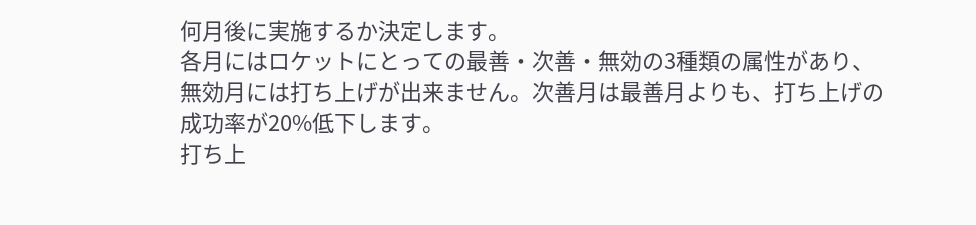何月後に実施するか決定します。
各月にはロケットにとっての最善・次善・無効の3種類の属性があり、無効月には打ち上げが出来ません。次善月は最善月よりも、打ち上げの成功率が20%低下します。
打ち上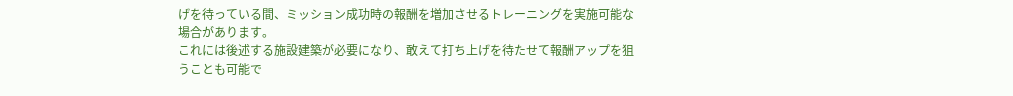げを待っている間、ミッション成功時の報酬を増加させるトレーニングを実施可能な場合があります。
これには後述する施設建築が必要になり、敢えて打ち上げを待たせて報酬アップを狙うことも可能で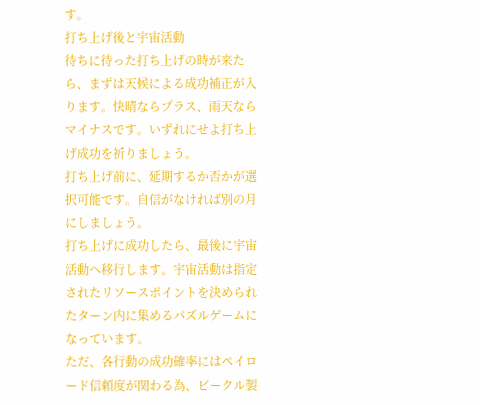す。
打ち上げ後と宇宙活動
待ちに待った打ち上げの時が来たら、まずは天候による成功補正が入ります。快晴ならプラス、雨天ならマイナスです。いずれにせよ打ち上げ成功を祈りましょう。
打ち上げ前に、延期するか否かが選択可能です。自信がなければ別の月にしましょう。
打ち上げに成功したら、最後に宇宙活動へ移行します。宇宙活動は指定されたリソースポイントを決められたターン内に集めるパズルゲームになっています。
ただ、各行動の成功確率にはペイロード信頼度が関わる為、ビークル製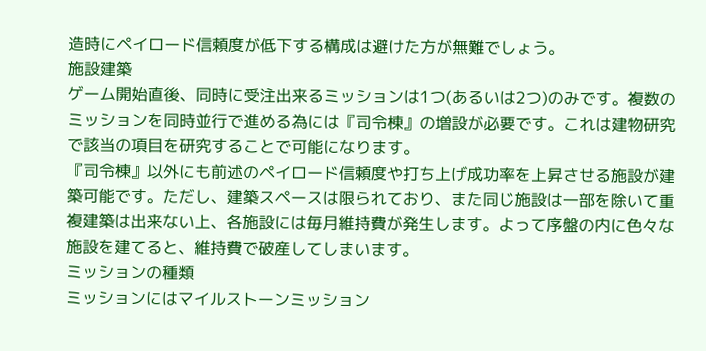造時にペイロード信頼度が低下する構成は避けた方が無難でしょう。
施設建築
ゲーム開始直後、同時に受注出来るミッションは1つ(あるいは2つ)のみです。複数のミッションを同時並行で進める為には『司令棟』の増設が必要です。これは建物研究で該当の項目を研究することで可能になります。
『司令棟』以外にも前述のペイロード信頼度や打ち上げ成功率を上昇させる施設が建築可能です。ただし、建築スペースは限られており、また同じ施設は一部を除いて重複建築は出来ない上、各施設には毎月維持費が発生します。よって序盤の内に色々な施設を建てると、維持費で破産してしまいます。
ミッションの種類
ミッションにはマイルストーンミッション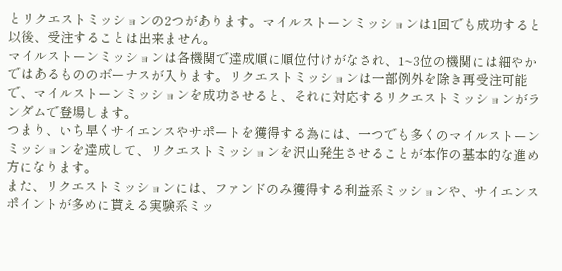とリクエストミッションの2つがあります。マイルストーンミッションは1回でも成功すると以後、受注することは出来ません。
マイルストーンミッションは各機関で達成順に順位付けがなされ、1~3位の機関には細やかではあるもののボーナスが入ります。リクエストミッションは一部例外を除き再受注可能で、マイルストーンミッションを成功させると、それに対応するリクエストミッションがランダムで登場します。
つまり、いち早くサイエンスやサポートを獲得する為には、一つでも多くのマイルストーンミッションを達成して、リクエストミッションを沢山発生させることが本作の基本的な進め方になります。
また、リクエストミッションには、ファンドのみ獲得する利益系ミッションや、サイエンスポイントが多めに貰える実験系ミッ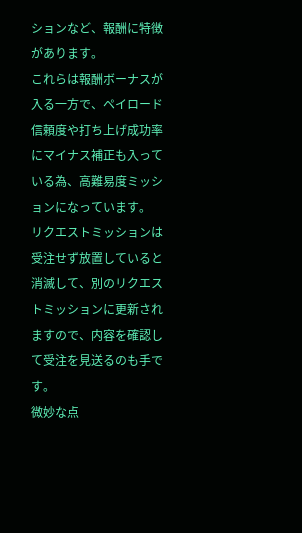ションなど、報酬に特徴があります。
これらは報酬ボーナスが入る一方で、ペイロード信頼度や打ち上げ成功率にマイナス補正も入っている為、高難易度ミッションになっています。
リクエストミッションは受注せず放置していると消滅して、別のリクエストミッションに更新されますので、内容を確認して受注を見送るのも手です。
微妙な点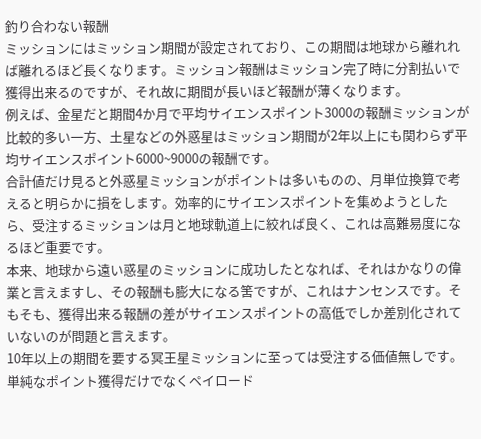釣り合わない報酬
ミッションにはミッション期間が設定されており、この期間は地球から離れれば離れるほど長くなります。ミッション報酬はミッション完了時に分割払いで獲得出来るのですが、それ故に期間が長いほど報酬が薄くなります。
例えば、金星だと期間4か月で平均サイエンスポイント3000の報酬ミッションが比較的多い一方、土星などの外惑星はミッション期間が2年以上にも関わらず平均サイエンスポイント6000~9000の報酬です。
合計値だけ見ると外惑星ミッションがポイントは多いものの、月単位換算で考えると明らかに損をします。効率的にサイエンスポイントを集めようとしたら、受注するミッションは月と地球軌道上に絞れば良く、これは高難易度になるほど重要です。
本来、地球から遠い惑星のミッションに成功したとなれば、それはかなりの偉業と言えますし、その報酬も膨大になる筈ですが、これはナンセンスです。そもそも、獲得出来る報酬の差がサイエンスポイントの高低でしか差別化されていないのが問題と言えます。
10年以上の期間を要する冥王星ミッションに至っては受注する価値無しです。単純なポイント獲得だけでなくペイロード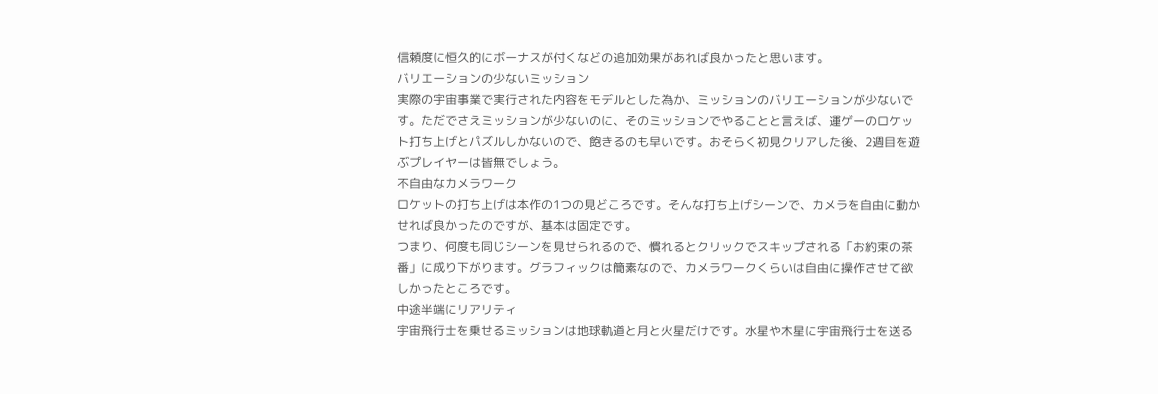信頼度に恒久的にボーナスが付くなどの追加効果があれば良かったと思います。
バリエーションの少ないミッション
実際の宇宙事業で実行された内容をモデルとした為か、ミッションのバリエーションが少ないです。ただでさえミッションが少ないのに、そのミッションでやることと言えば、運ゲーのロケット打ち上げとパズルしかないので、飽きるのも早いです。おそらく初見クリアした後、2週目を遊ぶプレイヤーは皆無でしょう。
不自由なカメラワーク
ロケットの打ち上げは本作の1つの見どころです。そんな打ち上げシーンで、カメラを自由に動かせれば良かったのですが、基本は固定です。
つまり、何度も同じシーンを見せられるので、慣れるとクリックでスキップされる「お約束の茶番」に成り下がります。グラフィックは簡素なので、カメラワークくらいは自由に操作させて欲しかったところです。
中途半端にリアリティ
宇宙飛行士を乗せるミッションは地球軌道と月と火星だけです。水星や木星に宇宙飛行士を送る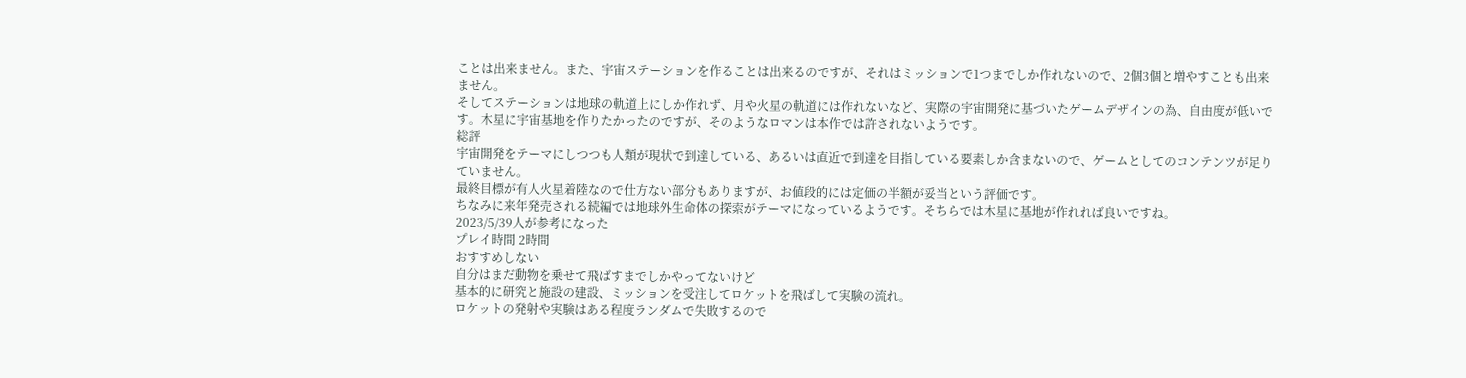ことは出来ません。また、宇宙ステーションを作ることは出来るのですが、それはミッションで1つまでしか作れないので、2個3個と増やすことも出来ません。
そしてステーションは地球の軌道上にしか作れず、月や火星の軌道には作れないなど、実際の宇宙開発に基づいたゲームデザインの為、自由度が低いです。木星に宇宙基地を作りたかったのですが、そのようなロマンは本作では許されないようです。
総評
宇宙開発をテーマにしつつも人類が現状で到達している、あるいは直近で到達を目指している要素しか含まないので、ゲームとしてのコンテンツが足りていません。
最終目標が有人火星着陸なので仕方ない部分もありますが、お値段的には定価の半額が妥当という評価です。
ちなみに来年発売される続編では地球外生命体の探索がテーマになっているようです。そちらでは木星に基地が作れれば良いですね。
2023/5/39人が参考になった
プレイ時間 2時間
おすすめしない
自分はまだ動物を乗せて飛ばすまでしかやってないけど
基本的に研究と施設の建設、ミッションを受注してロケットを飛ばして実験の流れ。
ロケットの発射や実験はある程度ランダムで失敗するので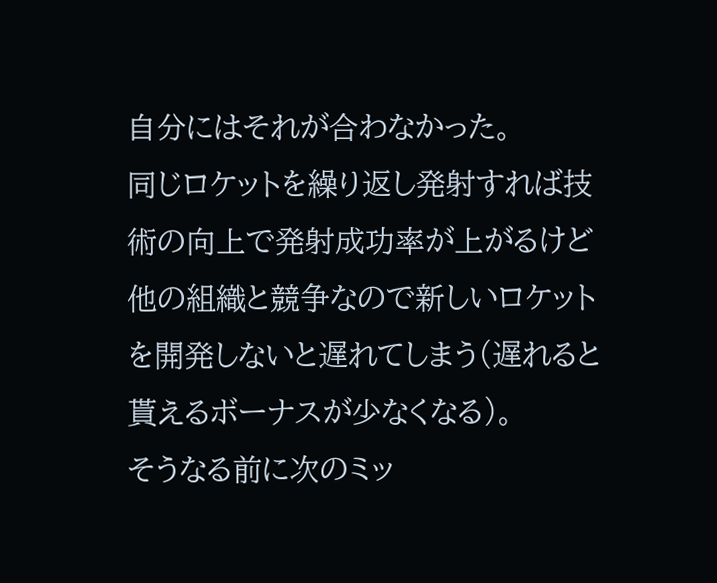自分にはそれが合わなかった。
同じロケットを繰り返し発射すれば技術の向上で発射成功率が上がるけど
他の組織と競争なので新しいロケットを開発しないと遅れてしまう(遅れると貰えるボーナスが少なくなる)。
そうなる前に次のミッ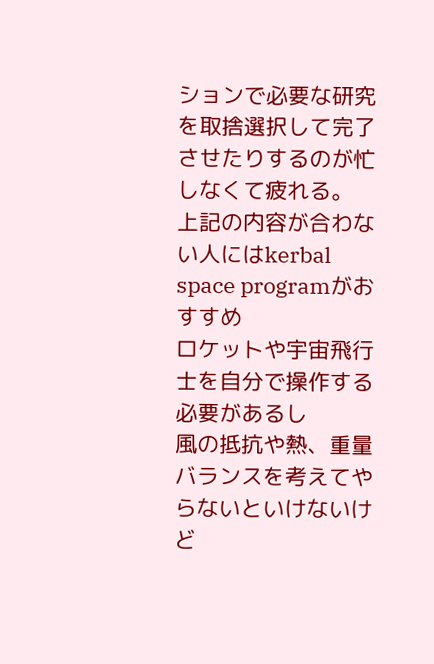ションで必要な研究を取捨選択して完了させたりするのが忙しなくて疲れる。
上記の内容が合わない人にはkerbal space programがおすすめ
ロケットや宇宙飛行士を自分で操作する必要があるし
風の抵抗や熱、重量バランスを考えてやらないといけないけど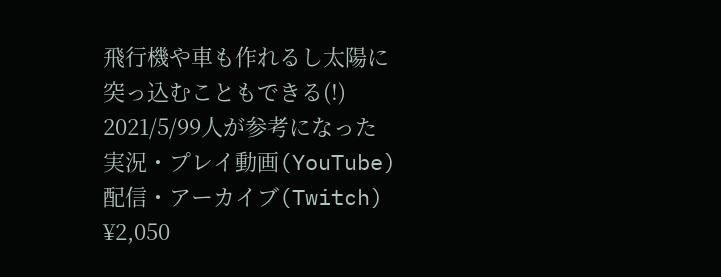飛行機や車も作れるし太陽に突っ込むこともできる(!)
2021/5/99人が参考になった
実況・プレイ動画(YouTube)
配信・アーカイブ(Twitch)
¥2,050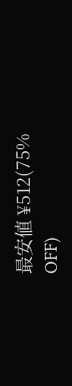最安値 ¥512(75% OFF)